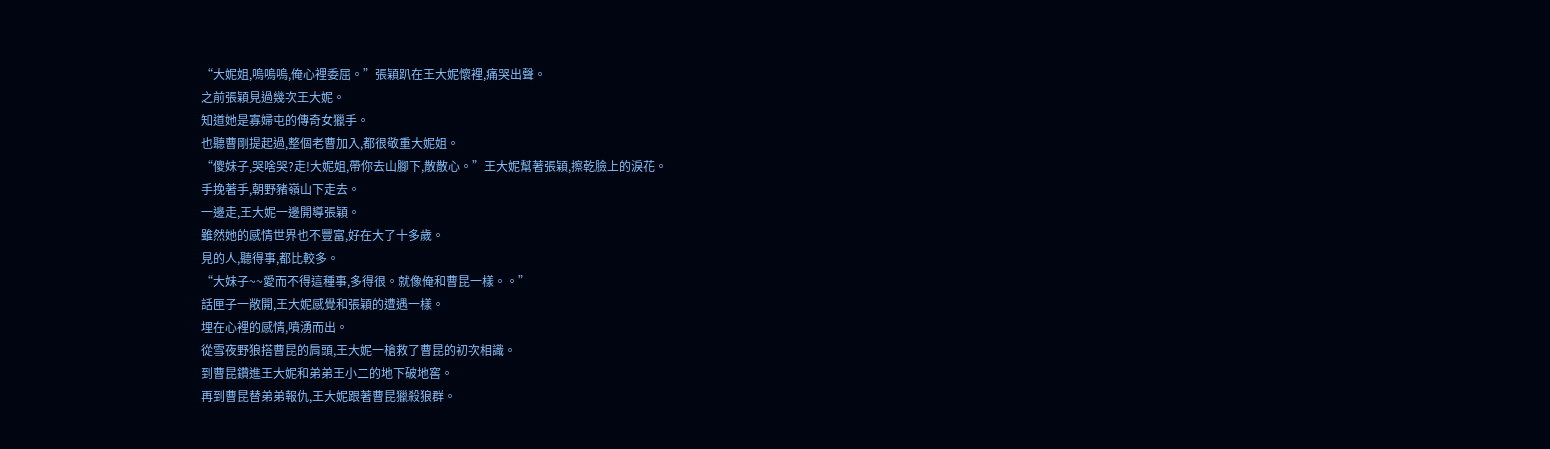“大妮姐,嗚嗚嗚,俺心裡委屈。”張穎趴在王大妮懷裡,痛哭出聲。
之前張穎見過幾次王大妮。
知道她是寡婦屯的傳奇女獵手。
也聽曹剛提起過,整個老曹加入,都很敬重大妮姐。
“傻妹子,哭啥哭?走!大妮姐,帶你去山腳下,散散心。”王大妮幫著張穎,擦乾臉上的淚花。
手挽著手,朝野豬嶺山下走去。
一邊走,王大妮一邊開導張穎。
雖然她的感情世界也不豐富,好在大了十多歲。
見的人,聽得事,都比較多。
“大妹子~~愛而不得這種事,多得很。就像俺和曹昆一樣。。”
話匣子一敞開,王大妮感覺和張穎的遭遇一樣。
埋在心裡的感情,噴湧而出。
從雪夜野狼搭曹昆的肩頭,王大妮一槍救了曹昆的初次相識。
到曹昆鑽進王大妮和弟弟王小二的地下破地窖。
再到曹昆替弟弟報仇,王大妮跟著曹昆獵殺狼群。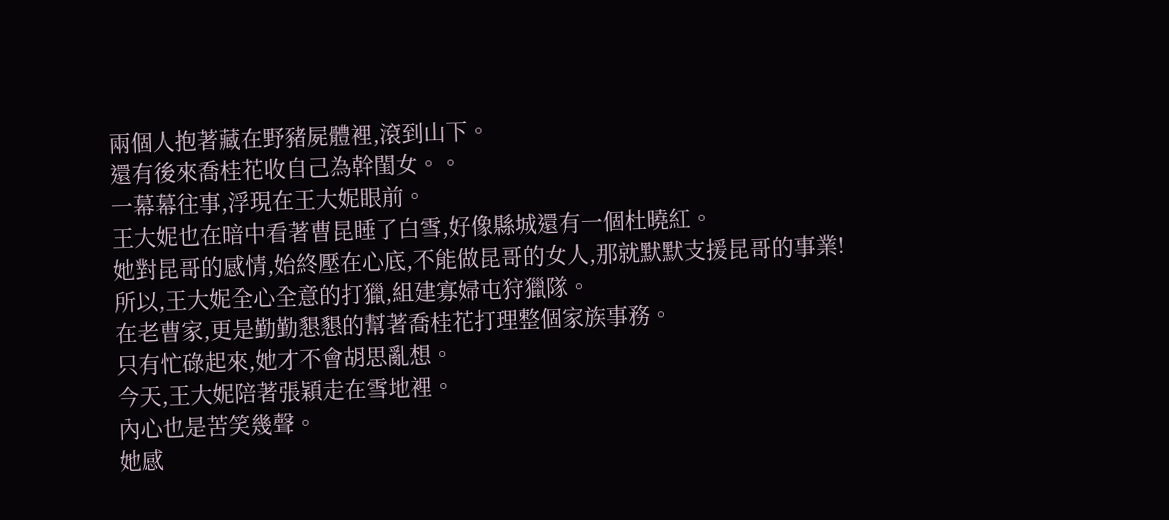兩個人抱著藏在野豬屍體裡,滾到山下。
還有後來喬桂花收自己為幹閨女。。
一幕幕往事,浮現在王大妮眼前。
王大妮也在暗中看著曹昆睡了白雪,好像縣城還有一個杜曉紅。
她對昆哥的感情,始終壓在心底,不能做昆哥的女人,那就默默支援昆哥的事業!
所以,王大妮全心全意的打獵,組建寡婦屯狩獵隊。
在老曹家,更是勤勤懇懇的幫著喬桂花打理整個家族事務。
只有忙碌起來,她才不會胡思亂想。
今天,王大妮陪著張穎走在雪地裡。
內心也是苦笑幾聲。
她感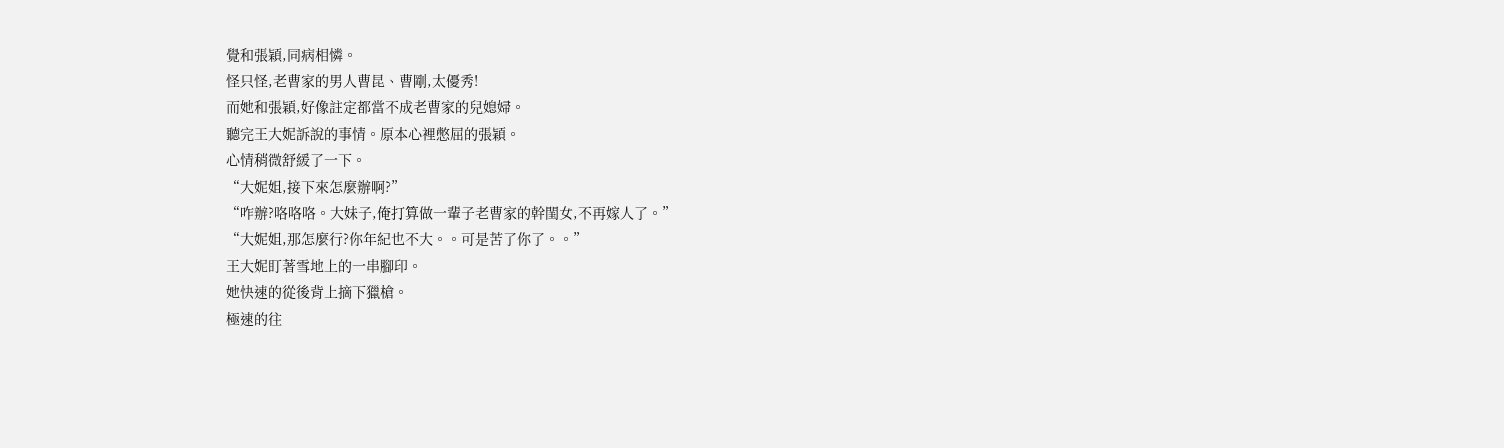覺和張穎,同病相憐。
怪只怪,老曹家的男人曹昆、曹剛,太優秀!
而她和張穎,好像註定都當不成老曹家的兒媳婦。
聽完王大妮訴說的事情。原本心裡憋屈的張穎。
心情稍微舒緩了一下。
“大妮姐,接下來怎麼辦啊?”
“咋辦?咯咯咯。大妹子,俺打算做一輩子老曹家的幹閨女,不再嫁人了。”
“大妮姐,那怎麼行?你年紀也不大。。可是苦了你了。。”
王大妮盯著雪地上的一串腳印。
她快速的從後背上摘下獵槍。
極速的往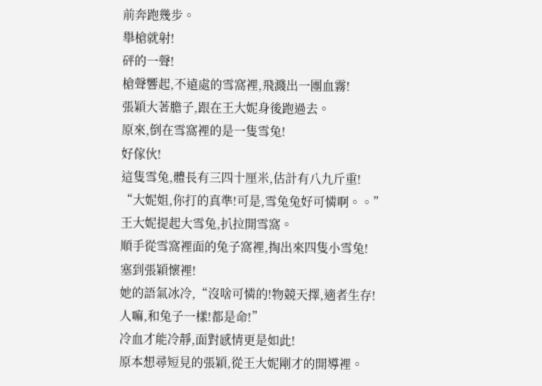前奔跑幾步。
舉槍就射!
砰的一聲!
槍聲響起,不遠處的雪窩裡,飛濺出一團血霧!
張穎大著膽子,跟在王大妮身後跑過去。
原來,倒在雪窩裡的是一隻雪兔!
好傢伙!
這隻雪兔,體長有三四十厘米,估計有八九斤重!
“大妮姐,你打的真準!可是,雪兔兔好可憐啊。。”
王大妮提起大雪兔,扒拉開雪窩。
順手從雪窩裡面的兔子窩裡,掏出來四隻小雪兔!
塞到張穎懷裡!
她的語氣冰冷,“沒啥可憐的!物競天擇,適者生存!
人嘛,和兔子一樣!都是命!”
冷血才能冷靜,面對感情更是如此!
原本想尋短見的張穎,從王大妮剛才的開導裡。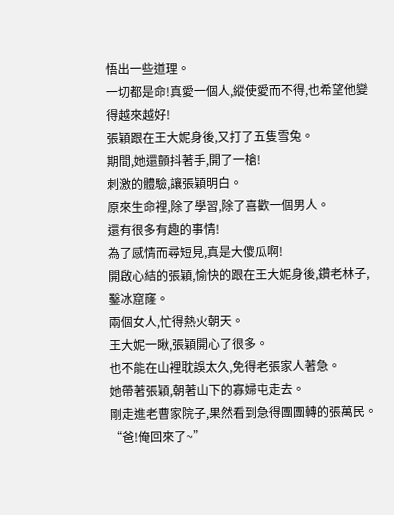悟出一些道理。
一切都是命!真愛一個人,縱使愛而不得,也希望他變得越來越好!
張穎跟在王大妮身後,又打了五隻雪兔。
期間,她還顫抖著手,開了一槍!
刺激的體驗,讓張穎明白。
原來生命裡,除了學習,除了喜歡一個男人。
還有很多有趣的事情!
為了感情而尋短見,真是大傻瓜啊!
開啟心結的張穎,愉快的跟在王大妮身後,鑽老林子,鑿冰窟窿。
兩個女人,忙得熱火朝天。
王大妮一瞅,張穎開心了很多。
也不能在山裡耽誤太久,免得老張家人著急。
她帶著張穎,朝著山下的寡婦屯走去。
剛走進老曹家院子,果然看到急得團團轉的張萬民。
“爸!俺回來了~”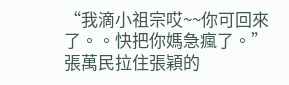“我滴小祖宗哎~~你可回來了。。快把你媽急瘋了。”張萬民拉住張穎的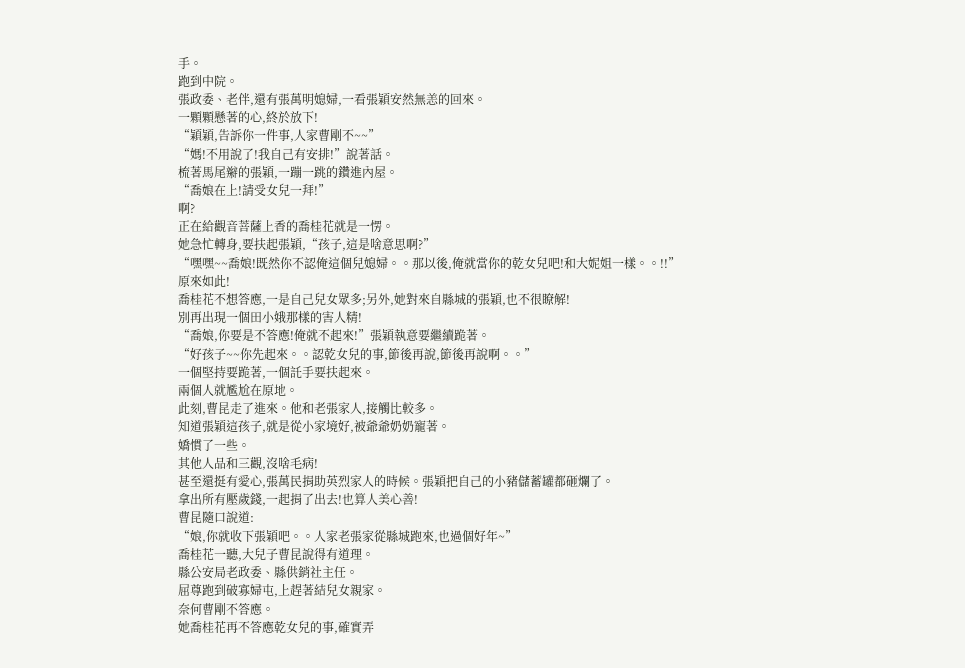手。
跑到中院。
張政委、老伴,還有張萬明媳婦,一看張穎安然無恙的回來。
一顆顆懸著的心,終於放下!
“穎穎,告訴你一件事,人家曹剛不~~”
“媽!不用說了!我自己有安排!”說著話。
梳著馬尾辮的張穎,一蹦一跳的鑽進內屋。
“喬娘在上!請受女兒一拜!”
啊?
正在給觀音菩薩上香的喬桂花就是一愣。
她急忙轉身,要扶起張穎,“孩子,這是啥意思啊?”
“嘿嘿~~喬娘!既然你不認俺這個兒媳婦。。那以後,俺就當你的乾女兒吧!和大妮姐一樣。。!!”
原來如此!
喬桂花不想答應,一是自己兒女眾多;另外,她對來自縣城的張穎,也不很瞭解!
別再出現一個田小娥那樣的害人精!
“喬娘,你要是不答應!俺就不起來!”張穎執意要繼續跪著。
“好孩子~~你先起來。。認乾女兒的事,節後再說,節後再說啊。。”
一個堅持要跪著,一個託手要扶起來。
兩個人就尷尬在原地。
此刻,曹昆走了進來。他和老張家人,接觸比較多。
知道張穎這孩子,就是從小家境好,被爺爺奶奶寵著。
嬌慣了一些。
其他人品和三觀,沒啥毛病!
甚至還挺有愛心,張萬民捐助英烈家人的時候。張穎把自己的小豬儲蓄罐都砸爛了。
拿出所有壓歲錢,一起捐了出去!也算人美心善!
曹昆隨口說道:
“娘,你就收下張穎吧。。人家老張家從縣城跑來,也過個好年~”
喬桂花一聽,大兒子曹昆說得有道理。
縣公安局老政委、縣供銷社主任。
屈尊跑到破寡婦屯,上趕著結兒女親家。
奈何曹剛不答應。
她喬桂花再不答應乾女兒的事,確實弄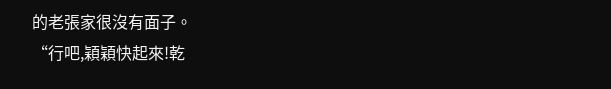的老張家很沒有面子。
“行吧,穎穎快起來!乾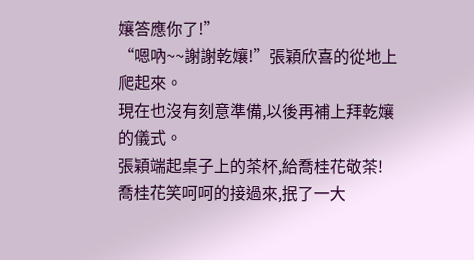孃答應你了!”
“嗯吶~~謝謝乾孃!”張穎欣喜的從地上爬起來。
現在也沒有刻意準備,以後再補上拜乾孃的儀式。
張穎端起桌子上的茶杯,給喬桂花敬茶!
喬桂花笑呵呵的接過來,抿了一大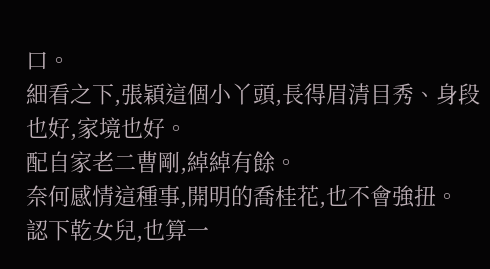口。
細看之下,張穎這個小丫頭,長得眉清目秀、身段也好,家境也好。
配自家老二曹剛,綽綽有餘。
奈何感情這種事,開明的喬桂花,也不會強扭。
認下乾女兒,也算一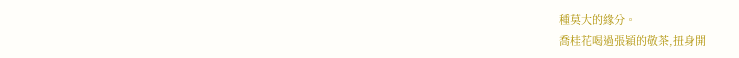種莫大的緣分。
喬桂花喝過張穎的敬茶,扭身開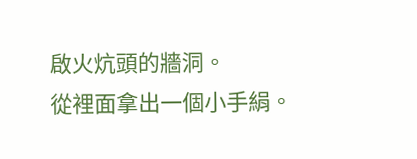啟火炕頭的牆洞。
從裡面拿出一個小手絹。